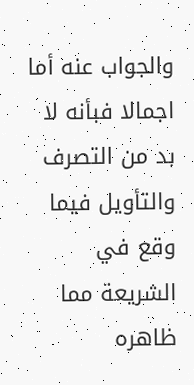والجواب عنه أما اجمالا فبأنه لا بد من التصرف والتأويل فيما وقع في الشريعة مما ظاهره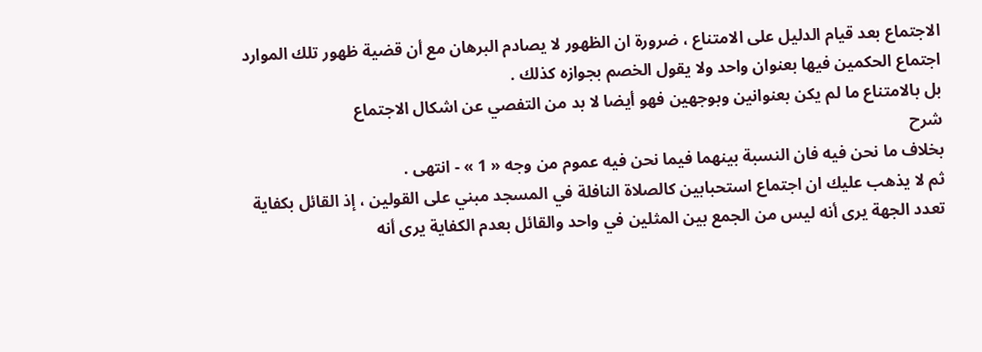الاجتماع بعد قيام الدليل على الامتناع ، ضرورة ان الظهور لا يصادم البرهان مع أن قضية ظهور تلك الموارد اجتماع الحكمين فيها بعنوان واحد ولا يقول الخصم بجوازه كذلك .
بل بالامتناع ما لم يكن بعنوانين وبوجهين فهو أيضا لا بد من التفصي عن اشكال الاجتماع
شرح
بخلاف ما نحن فيه فان النسبة بينهما فيما نحن فيه عموم من وجه « 1 » - انتهى .
ثم لا يذهب عليك ان اجتماع استحبابين كالصلاة النافلة في المسجد مبني على القولين ، إذ القائل بكفاية تعدد الجهة يرى أنه ليس من الجمع بين المثلين في واحد والقائل بعدم الكفاية يرى أنه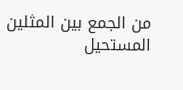من الجمع بين المثلين المستحيل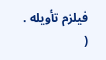فيلزم تأويله .
(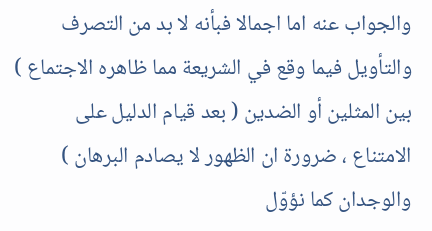والجواب عنه اما اجمالا فبأنه لا بد من التصرف والتأويل فيما وقع في الشريعة مما ظاهره الاجتماع ) بين المثلين أو الضدين ( بعد قيام الدليل على الامتناع ، ضرورة ان الظهور لا يصادم البرهان ) والوجدان كما نؤوّل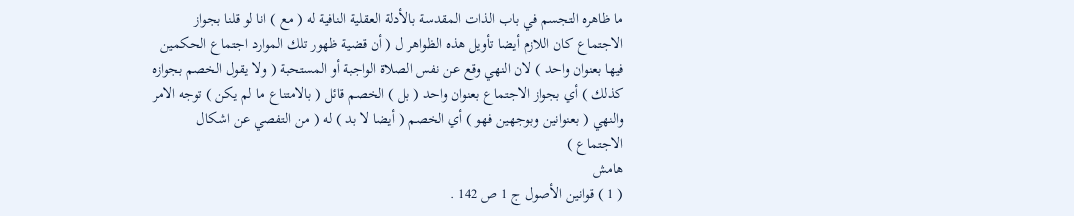ما ظاهره التجسم في باب الذات المقدسة بالأدلة العقلية النافية له ( مع ) انا لو قلنا بجواز الاجتماع كان اللازم أيضا تأويل هذه الظواهر ل ( أن قضية ظهور تلك الموارد اجتماع الحكمين فيها بعنوان واحد ) لان النهي وقع عن نفس الصلاة الواجبة أو المستحبة ( ولا يقول الخصم بجوازه كذلك ) أي بجواز الاجتماع بعنوان واحد ( بل ) الخصم قائل ( بالامتناع ما لم يكن ) توجه الامر والنهي ( بعنوانين وبوجهين فهو ) أي الخصم ( أيضا لا بد ) له ( من التفصي عن اشكال الاجتماع )
هامش
( 1 ) قوانين الأصول ج 1 ص 142 .